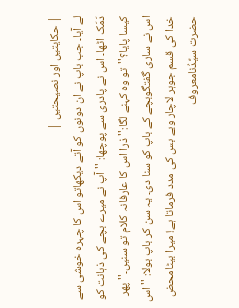| حکایتیں اور نصیحتیں |
لے آیا۔ جب باپ نے ان دونوں کو آتے دیکھاتو اس کا چہرہ خوشی سے دَمَک اٹھا۔ اس نے پادری سے پوچھا: ''آپ نے میرے بچے کی ذہانت کو کیسا پایا؟''تو وہ کہنے لگا:'' ذرا اس کا عارفانہ کلام تو سنیں۔'' پھر اس نے ساری گفتگوبچے کے باپ کو سنا دی۔ یہ سن کر باپ بولا: ''اس خدا کی قسم جوہر لاچار وبے بس کی مدد فرماتا ہے! میرا بیٹامحض حضرت سیِّدُنامعروف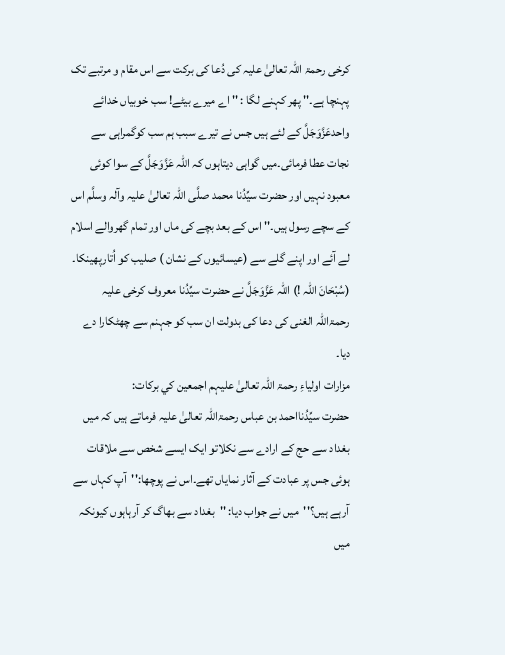کرخی رحمۃ اللہ تعالیٰ علیہ کی دُعا کی برکت سے اس مقام و مرتبے تک پہنچا ہے۔'' پھر کہنے لگا : '' اے میرے بیٹے! سب خوبیاں خدائے واحدعَزَّوَجَلَّ کے لئے ہیں جس نے تیرے سبب ہم سب کوگمراہی سے نجات عطا فرمائی۔میں گواہی دیتاہوں کہ اللہ عَزَّوَجَلَّ کے سوا کوئی معبود نہیں اور حضرت سیِّدُنا محمد صلَّی اللہ تعالیٰ علیہ وآلہ وسلَّم اس کے سچے رسول ہیں۔'' اس کے بعد بچے کی ماں اور تمام گھروالے اسلام لے آئے اور اپنے گلے سے (عیسائیوں کے نشان ) صلیب کو اُتارپھینکا۔ (سُبْحَانَ اللہ !) اللہ عَزَّوَجَلَّ نے حضرت سیِّدُنا معروف کرخی علیہ رحمۃاللہ الغنی کی دعا کی بدولت ان سب کو جہنم سے چھٹکارا دے دیا۔
مزارات اولیاءِ رحمۃ اللہ تعالیٰ علیہم اجمعین كي برکات:
حضرت سیِّدُنااحمد بن عباس رحمۃاللہ تعالیٰ علیہ فرماتے ہیں کہ میں بغداد سے حج کے ارادے سے نکلاتو ایک ایسے شخص سے ملاقات ہوئی جس پر عبادت کے آثار نمایاں تھے۔اس نے پوچھا:''آپ کہاں سے آرہے ہیں؟''میں نے جواب دیا: ''بغداد سے بھاگ کر آرہاہوں کیونکہ میں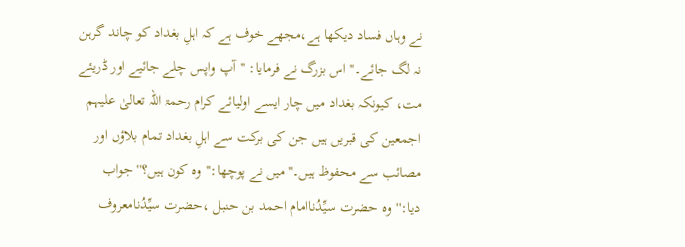نے وہاں فساد دیکھا ہے،مجھے خوف ہے کہ اہلِ بغداد کو چاند گرہن نہ لگ جائے۔'' اس بزرگ نے فرمایا: ''آپ واپس چلے جائیے اور ڈریئے مت، کیونکہ بغداد میں چار ایسے اولیائے کرام رحمۃ اللہ تعالیٰ علیہم اجمعین کی قبریں ہیں جن کی برکت سے اہلِ بغداد تمام بلاؤں اور مصائب سے محفوظ ہیں۔''میں نے پوچھا:''وہ کون ہیں؟''جواب دیا:''وہ حضرت سیِّدُناامام احمد بن حنبل ،حضرت سیِّدُنامعروف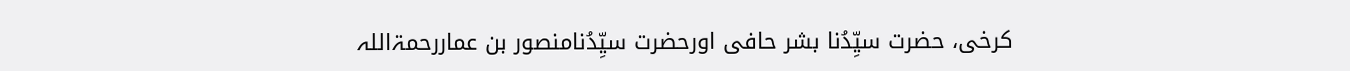کرخی، حضرت سیِّدُنا بشر حافی اورحضرت سیِّدُنامنصور بن عماررحمۃاللہ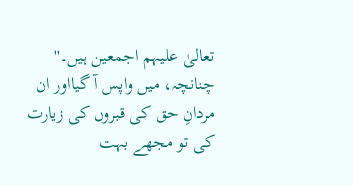تعالیٰ علیہم اجمعین ہیں۔'' چنانچہ، میں واپس آ گیااور ان مردانِ حق کی قبروں کی زیارت کی تو مجھے بہت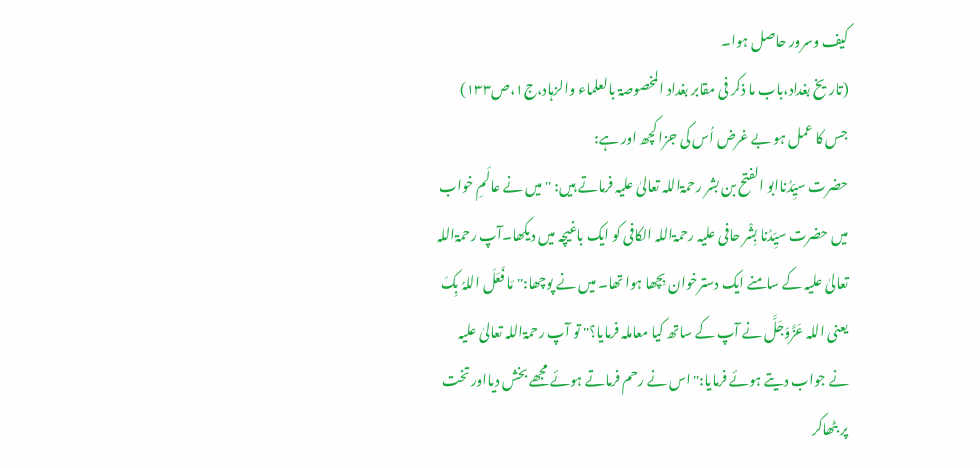کیف وسرور حاصل ہوا۔
(تاریخ بغداد،باب ما ذکر فی مقابر بغداد المخصوصۃ بالعلماء والزہاد،ج۱،ص۱۳۳)
جس کا عمل ہو بے غرض اُس کی جزا کچھ اور ہے:
حضرت سیِّدُناابو الفتح بن بشر رحمۃاللہ تعالیٰ علیہ فرماتے ہیں: ''میں نے عالَمِ خواب میں حضرت سیِّدُنا بِشْر حافی علیہ رحمۃاللہ الکافی کو ایک باغیچہ میں دیکھا۔آپ رحمۃاللہ تعالیٰ علیہ کے سامنے ایک دسترخوان بِچھا ہوا تھا۔ میں نے پوچھا:''مَا فَعَلَ اللہُ بِکَ یعنی اللہ عَزَّوَجَلَّ نے آپ کے ساتھ کیا معاملہ فرمایا؟'' تو آپ رحمۃاللہ تعالیٰ علیہ نے جواب دیتے ہوئے فرمایا:''اس نے رحم فرماتے ہوئے مجھے بخش دیااور تخت پر بٹھاکر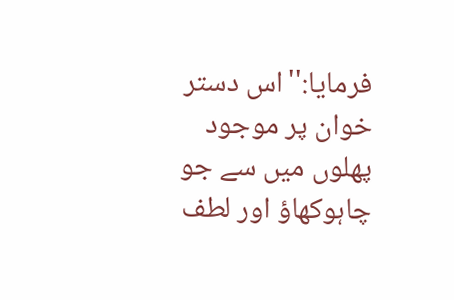فرمایا:''اس دستر خوان پر موجود پھلوں میں سے جو چاہوکھاؤ اور لطف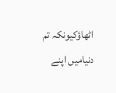اٹھاؤکیونکہ تم دنیامیں اپنے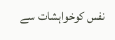نفس کوخواہشات سے